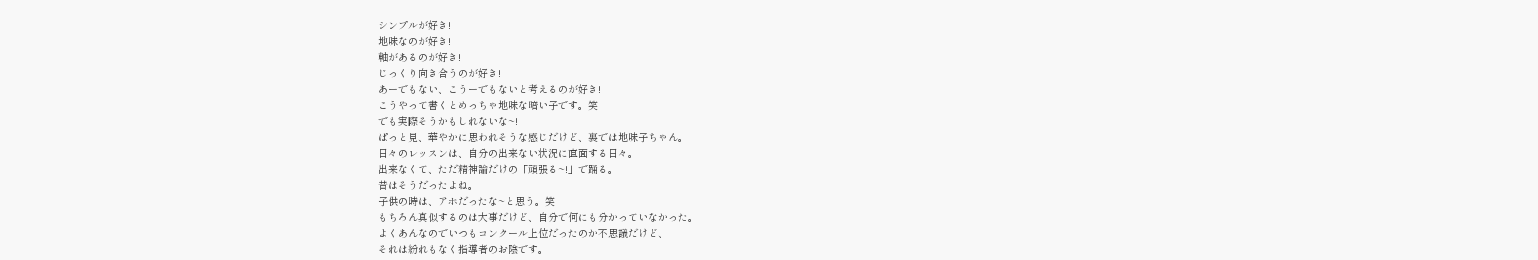シンプルが好き!
地味なのが好き!
軸があるのが好き!
じっくり向き合うのが好き!
あーでもない、こうーでもないと考えるのが好き!
こうやって書くとめっちゃ地味な暗い子です。笑
でも実際そうかもしれないな~!
ぱっと見、華やかに思われそうな感じだけど、裏では地味子ちゃん。
日々のレッスンは、自分の出来ない状況に直面する日々。
出来なくて、ただ精神論だけの「頑張る~!」で踊る。
昔はそうだったよね。
子供の時は、アホだったな~と思う。笑
もちろん真似するのは大事だけど、自分で何にも分かっていなかった。
よくあんなのでいつもコンクール上位だったのか不思議だけど、
それは紛れもなく指導者のお陰です。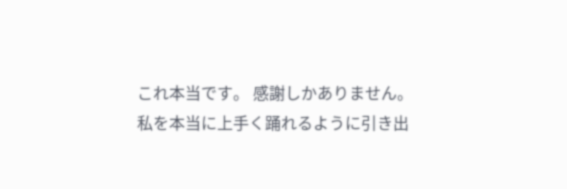これ本当です。 感謝しかありません。
私を本当に上手く踊れるように引き出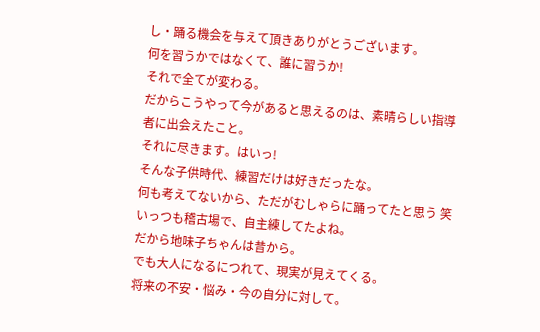し・踊る機会を与えて頂きありがとうございます。
何を習うかではなくて、誰に習うか!
それで全てが変わる。
だからこうやって今があると思えるのは、素晴らしい指導者に出会えたこと。
それに尽きます。はいっ!
そんな子供時代、練習だけは好きだったな。
何も考えてないから、ただがむしゃらに踊ってたと思う 笑
いっつも稽古場で、自主練してたよね。
だから地味子ちゃんは昔から。
でも大人になるにつれて、現実が見えてくる。
将来の不安・悩み・今の自分に対して。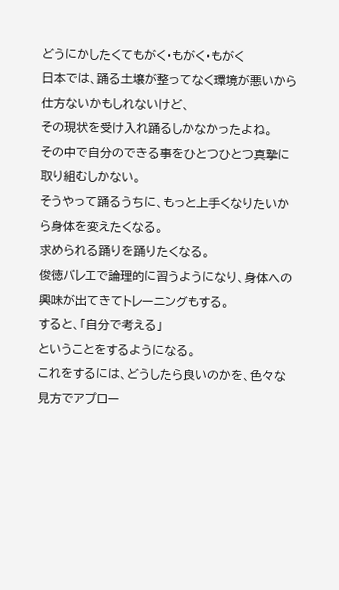どうにかしたくてもがく・もがく・もがく
日本では、踊る土壌が整ってなく環境が悪いから仕方ないかもしれないけど、
その現状を受け入れ踊るしかなかったよね。
その中で自分のできる事をひとつひとつ真摯に取り組むしかない。
そうやって踊るうちに、もっと上手くなりたいから身体を変えたくなる。
求められる踊りを踊りたくなる。
俊徳バレエで論理的に習うようになり、身体への興味が出てきてトレーニングもする。
すると、「自分で考える」
ということをするようになる。
これをするには、どうしたら良いのかを、色々な見方でアプロー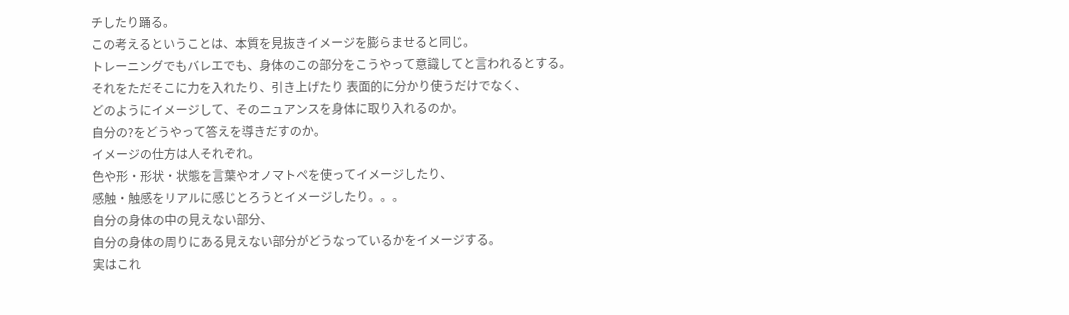チしたり踊る。
この考えるということは、本質を見抜きイメージを膨らませると同じ。
トレーニングでもバレエでも、身体のこの部分をこうやって意識してと言われるとする。
それをただそこに力を入れたり、引き上げたり 表面的に分かり使うだけでなく、
どのようにイメージして、そのニュアンスを身体に取り入れるのか。
自分の?をどうやって答えを導きだすのか。
イメージの仕方は人それぞれ。
色や形・形状・状態を言葉やオノマトペを使ってイメージしたり、
感触・触感をリアルに感じとろうとイメージしたり。。。
自分の身体の中の見えない部分、
自分の身体の周りにある見えない部分がどうなっているかをイメージする。
実はこれ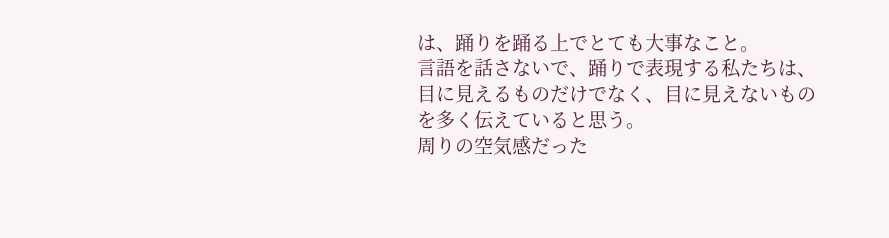は、踊りを踊る上でとても大事なこと。
言語を話さないで、踊りで表現する私たちは、
目に見えるものだけでなく、目に見えないものを多く伝えていると思う。
周りの空気感だった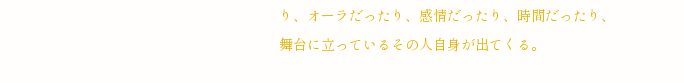り、オーラだったり、感情だったり、時間だったり、
舞台に立っているその人自身が出てくる。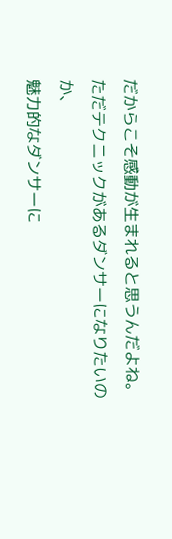だからこそ感動が生まれると思うんだよね。
ただテクニックがあるダンサーになりたいのか、
魅力的なダンサーに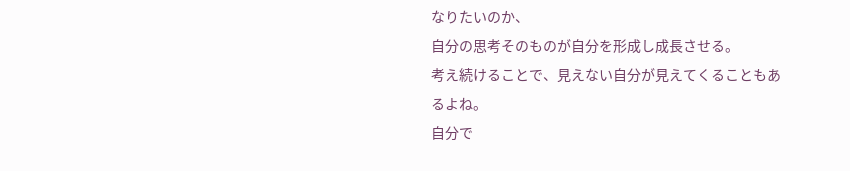なりたいのか、
自分の思考そのものが自分を形成し成長させる。
考え続けることで、見えない自分が見えてくることもあるよね。
自分で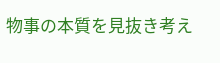物事の本質を見抜き考え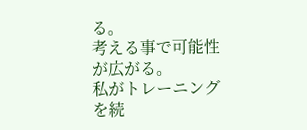る。
考える事で可能性が広がる。
私がトレーニングを続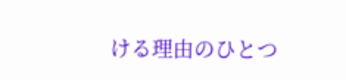ける理由のひとつ